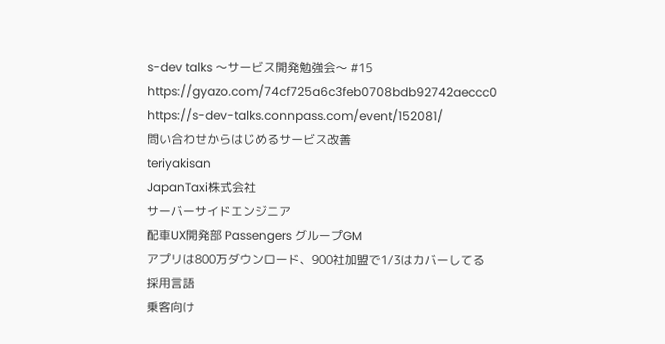s-dev talks 〜サービス開発勉強会〜 #15
https://gyazo.com/74cf725a6c3feb0708bdb92742aeccc0
https://s-dev-talks.connpass.com/event/152081/
問い合わせからはじめるサービス改善
teriyakisan
JapanTaxi株式会社
サーバーサイドエンジニア
配車UX開発部 Passengers グループGM
アプリは800万ダウンロード、900社加盟で1/3はカバーしてる
採用言語
乗客向け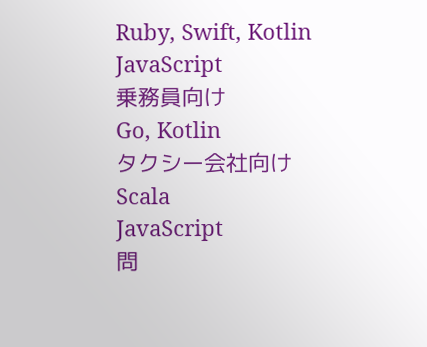Ruby, Swift, Kotlin
JavaScript
乗務員向け
Go, Kotlin
タクシー会社向け
Scala
JavaScript
問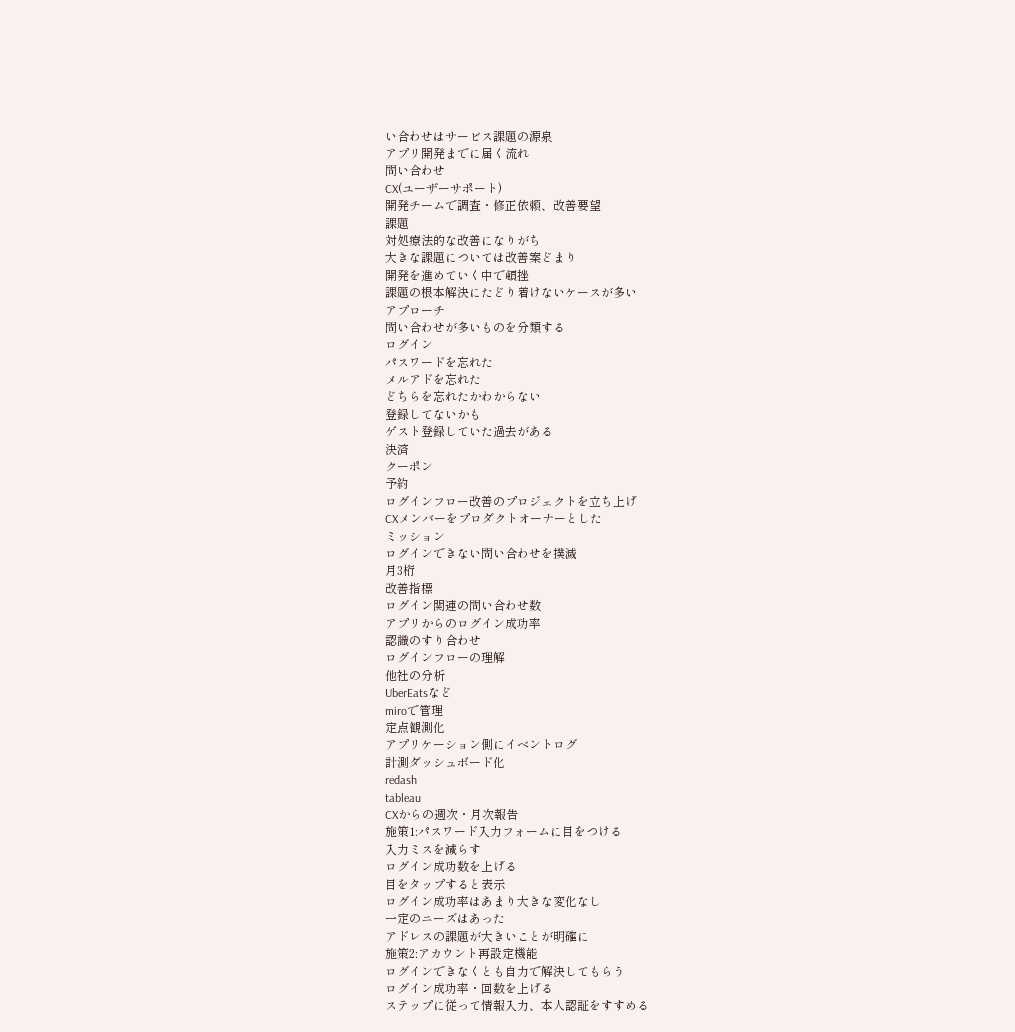い合わせはサービス課題の源泉
アプリ開発までに届く流れ
問い合わせ
CX(ユーザーサポート)
開発チームで調査・修正依頼、改善要望
課題
対処療法的な改善になりがち
大きな課題については改善案どまり
開発を進めていく中で頓挫
課題の根本解決にたどり着けないケースが多い
アプローチ
問い合わせが多いものを分類する
ログイン
パスワードを忘れた
メルアドを忘れた
どちらを忘れたかわからない
登録してないかも
ゲスト登録していた過去がある
決済
クーポン
予約
ログインフロー改善のプロジェクトを立ち上げ
CXメンバーをプロダクトオーナーとした
ミッション
ログインできない問い合わせを撲滅
月3桁
改善指標
ログイン関連の問い合わせ数
アプリからのログイン成功率
認識のすり合わせ
ログインフローの理解
他社の分析
UberEatsなど
miroで管理
定点観測化
アプリケーション側にイベントログ
計測ダッシュボード化
redash
tableau
CXからの週次・月次報告
施策1:パスワード入力フォームに目をつける
入力ミスを減らす
ログイン成功数を上げる
目をタップすると表示
ログイン成功率はあまり大きな変化なし
一定のニーズはあった
アドレスの課題が大きいことが明確に
施策2:アカウント再設定機能
ログインできなくとも自力で解決してもらう
ログイン成功率・回数を上げる
ステップに従って情報入力、本人認証をすすめる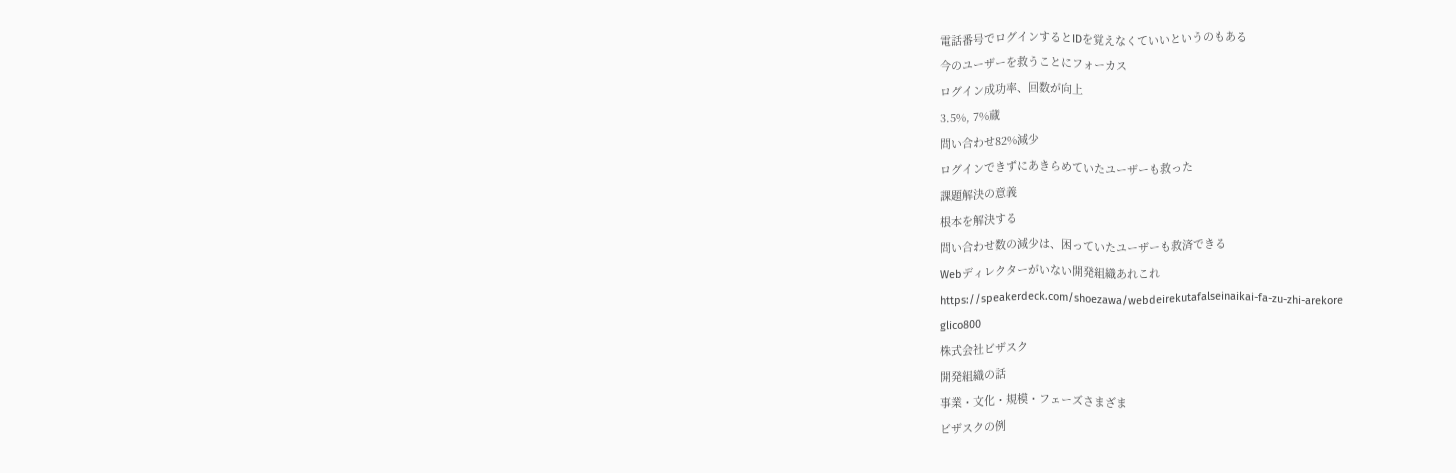電話番号でログインするとIDを覚えなくていいというのもある
今のユーザーを救うことにフォーカス
ログイン成功率、回数が向上
3.5%, 7%蔵
問い合わせ82%減少
ログインできずにあきらめていたユーザーも救った
課題解決の意義
根本を解決する
問い合わせ数の減少は、困っていたユーザーも救済できる
Webディレクターがいない開発組織あれこれ
https://speakerdeck.com/shoezawa/webdeirekutafalseinaikai-fa-zu-zhi-arekore
glico800
株式会社ビザスク
開発組織の話
事業・文化・規模・フェーズさまざま
ビザスクの例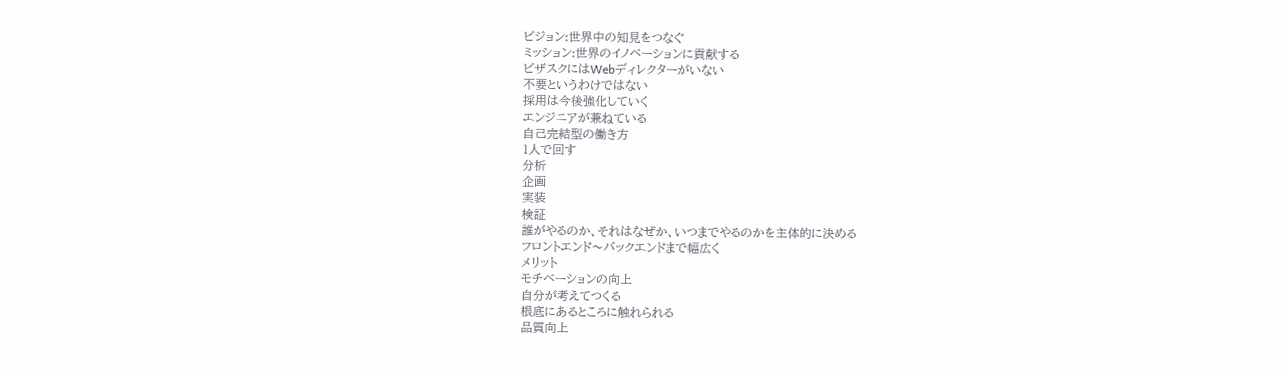ビジョン:世界中の知見をつなぐ
ミッション:世界のイノベーションに貢献する
ビザスクにはWebディレクターがいない
不要というわけではない
採用は今後強化していく
エンジニアが兼ねている
自己完結型の働き方
1人で回す
分析
企画
実装
検証
誰がやるのか、それはなぜか、いつまでやるのかを主体的に決める
フロントエンド〜バックエンドまで幅広く
メリット
モチベーションの向上
自分が考えてつくる
根底にあるところに触れられる
品質向上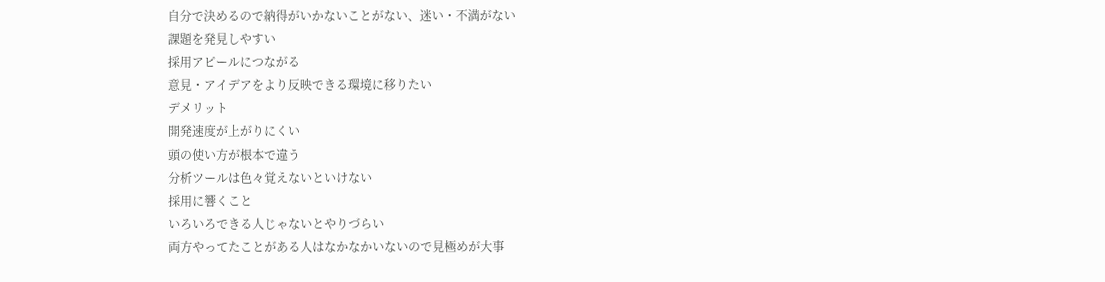自分で決めるので納得がいかないことがない、迷い・不満がない
課題を発見しやすい
採用アピールにつながる
意見・アイデアをより反映できる環境に移りたい
デメリット
開発速度が上がりにくい
頭の使い方が根本で違う
分析ツールは色々覚えないといけない
採用に響くこと
いろいろできる人じゃないとやりづらい
両方やってたことがある人はなかなかいないので見極めが大事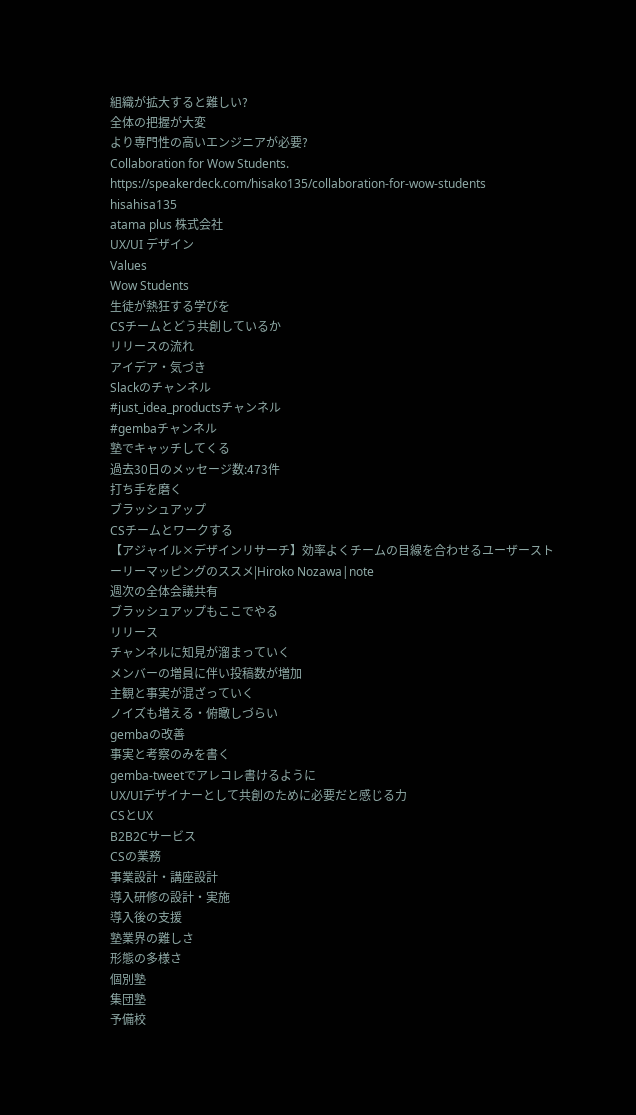組織が拡大すると難しい?
全体の把握が大変
より専門性の高いエンジニアが必要?
Collaboration for Wow Students.
https://speakerdeck.com/hisako135/collaboration-for-wow-students
hisahisa135
atama plus 株式会社
UX/UI デザイン
Values
Wow Students
生徒が熱狂する学びを
CSチームとどう共創しているか
リリースの流れ
アイデア・気づき
Slackのチャンネル
#just_idea_productsチャンネル
#gembaチャンネル
塾でキャッチしてくる
過去30日のメッセージ数:473件
打ち手を磨く
ブラッシュアップ
CSチームとワークする
【アジャイル×デザインリサーチ】効率よくチームの目線を合わせるユーザーストーリーマッピングのススメ|Hiroko Nozawa|note
週次の全体会議共有
ブラッシュアップもここでやる
リリース
チャンネルに知見が溜まっていく
メンバーの増員に伴い投稿数が増加
主観と事実が混ざっていく
ノイズも増える・俯瞰しづらい
gembaの改善
事実と考察のみを書く
gemba-tweetでアレコレ書けるように
UX/UIデザイナーとして共創のために必要だと感じる力
CSとUX
B2B2Cサービス
CSの業務
事業設計・講座設計
導入研修の設計・実施
導入後の支援
塾業界の難しさ
形態の多様さ
個別塾
集団塾
予備校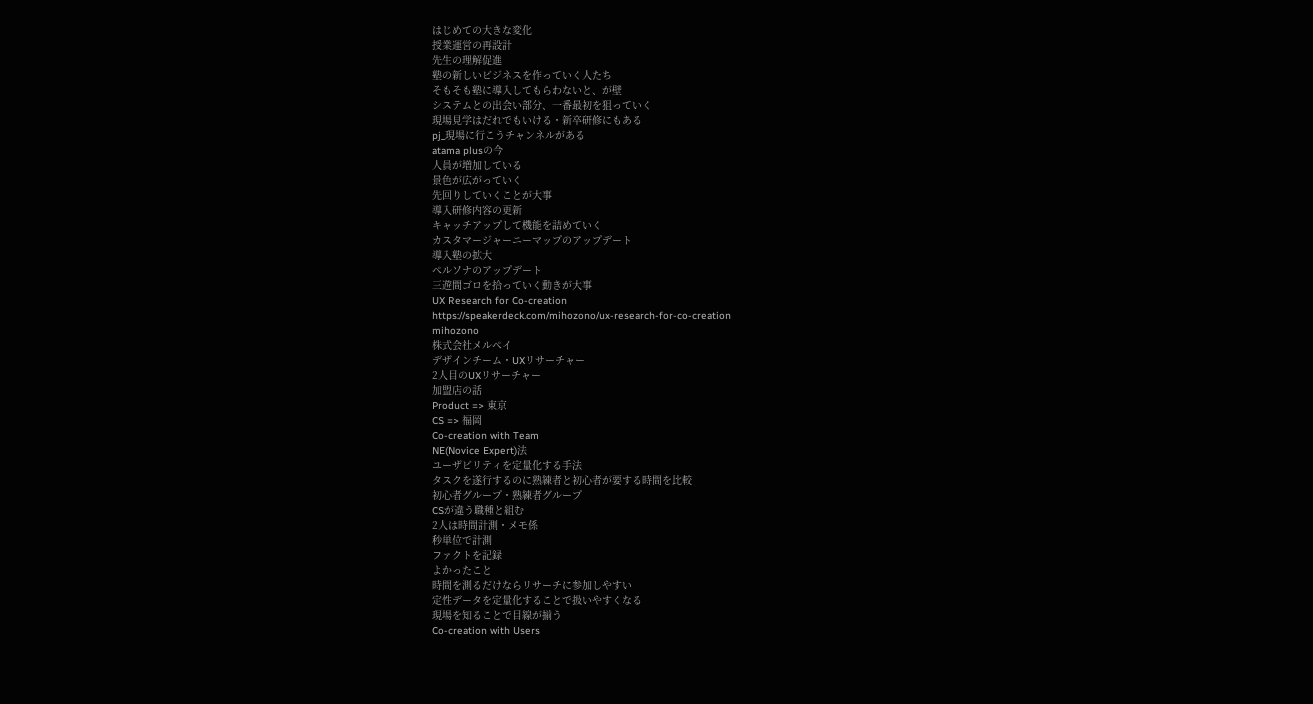はじめての大きな変化
授業運営の再設計
先生の理解促進
塾の新しいビジネスを作っていく人たち
そもそも塾に導入してもらわないと、が壁
システムとの出会い部分、一番最初を狙っていく
現場見学はだれでもいける・新卒研修にもある
pj_現場に行こうチャンネルがある
atama plusの今
人員が増加している
景色が広がっていく
先回りしていくことが大事
導入研修内容の更新
キャッチアップして機能を詰めていく
カスタマージャーニーマップのアップデート
導入塾の拡大
ペルソナのアップデート
三遊間ゴロを拾っていく動きが大事
UX Research for Co-creation
https://speakerdeck.com/mihozono/ux-research-for-co-creation
mihozono
株式会社メルペイ
デザインチーム・UXリサーチャー
2人目のUXリサーチャー
加盟店の話
Product => 東京
CS => 福岡
Co-creation with Team
NE(Novice Expert)法
ユーザビリティを定量化する手法
タスクを遂行するのに熟練者と初心者が要する時間を比較
初心者グループ・熟練者グループ
CSが違う職種と組む
2人は時間計測・メモ係
秒単位で計測
ファクトを記録
よかったこと
時間を測るだけならリサーチに参加しやすい
定性データを定量化することで扱いやすくなる
現場を知ることで目線が揃う
Co-creation with Users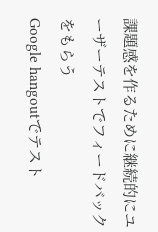課題感を作るために継続的にユーザーテストでフィードバックをもらう
Google hangoutでテスト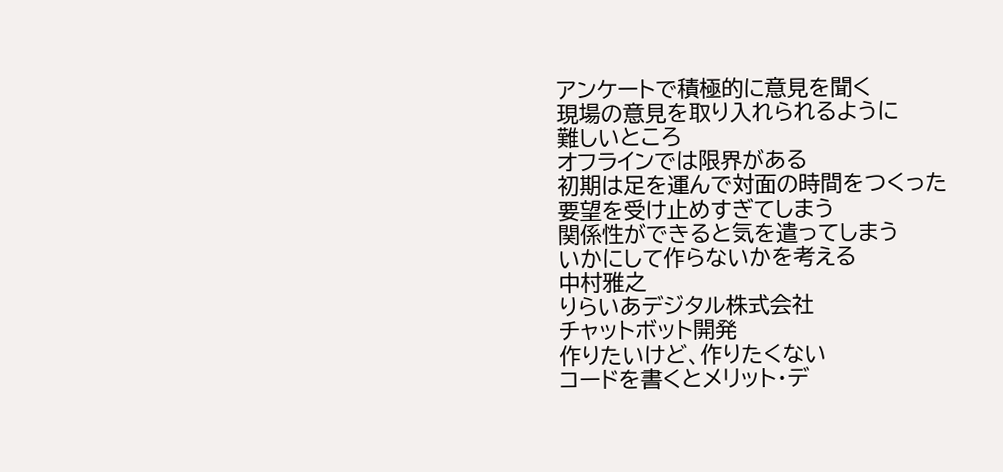アンケートで積極的に意見を聞く
現場の意見を取り入れられるように
難しいところ
オフラインでは限界がある
初期は足を運んで対面の時間をつくった
要望を受け止めすぎてしまう
関係性ができると気を遣ってしまう
いかにして作らないかを考える
中村雅之
りらいあデジタル株式会社
チャットボット開発
作りたいけど、作りたくない
コードを書くとメリット・デ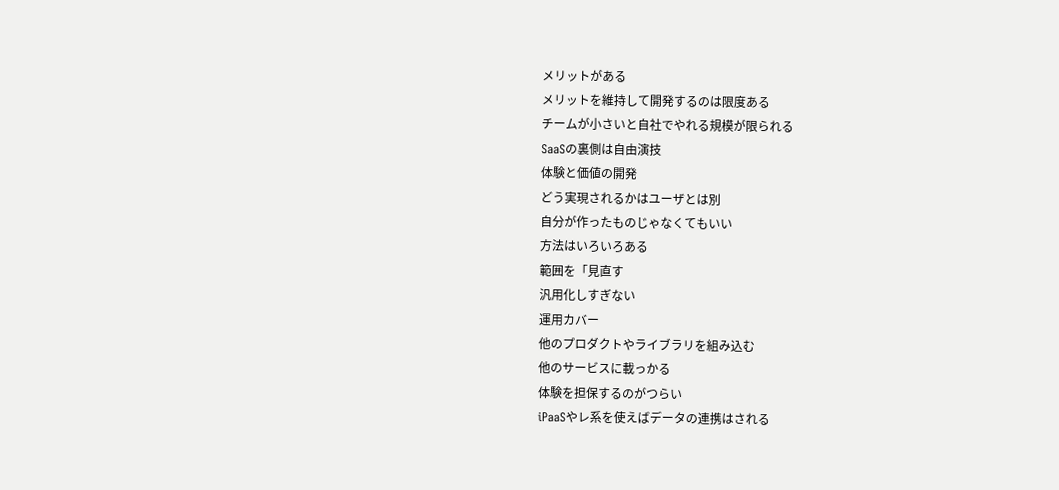メリットがある
メリットを維持して開発するのは限度ある
チームが小さいと自社でやれる規模が限られる
SaaSの裏側は自由演技
体験と価値の開発
どう実現されるかはユーザとは別
自分が作ったものじゃなくてもいい
方法はいろいろある
範囲を「見直す
汎用化しすぎない
運用カバー
他のプロダクトやライブラリを組み込む
他のサービスに載っかる
体験を担保するのがつらい
iPaaSやレ系を使えばデータの連携はされる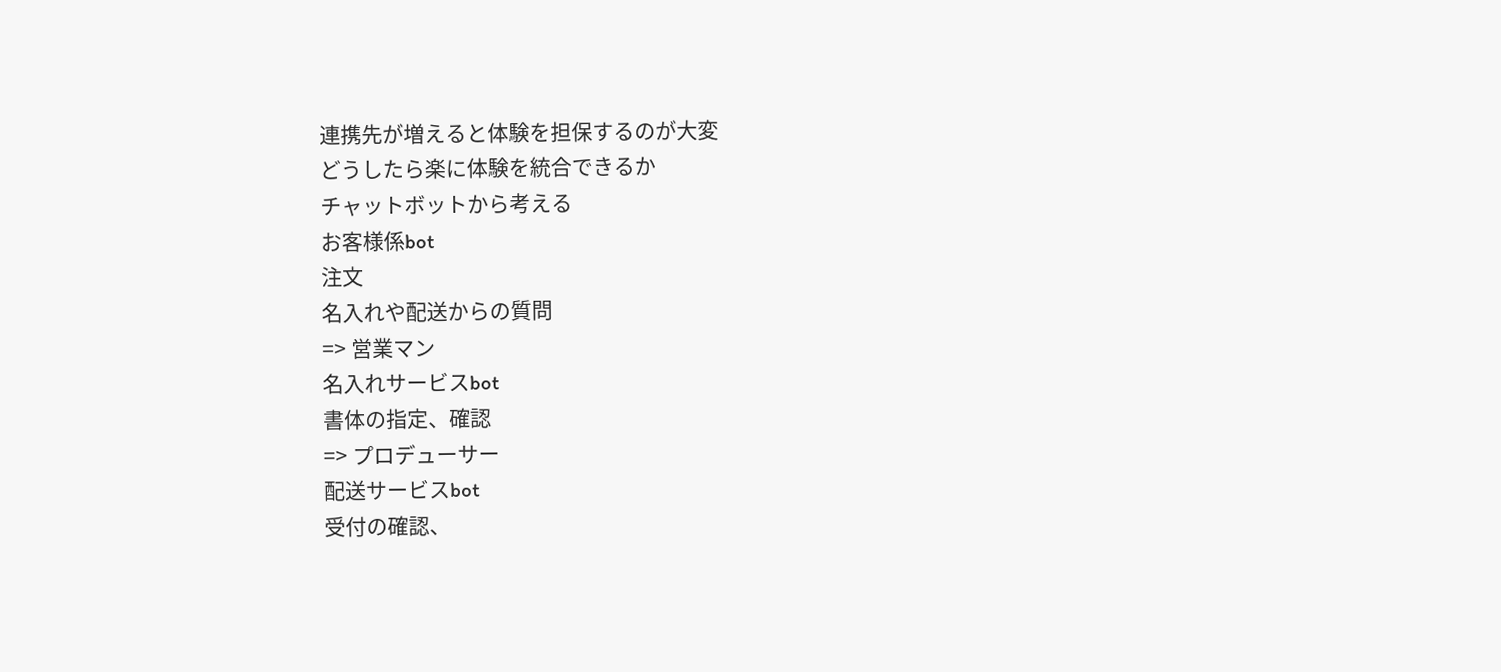連携先が増えると体験を担保するのが大変
どうしたら楽に体験を統合できるか
チャットボットから考える
お客様係bot
注文
名入れや配送からの質問
=> 営業マン
名入れサービスbot
書体の指定、確認
=> プロデューサー
配送サービスbot
受付の確認、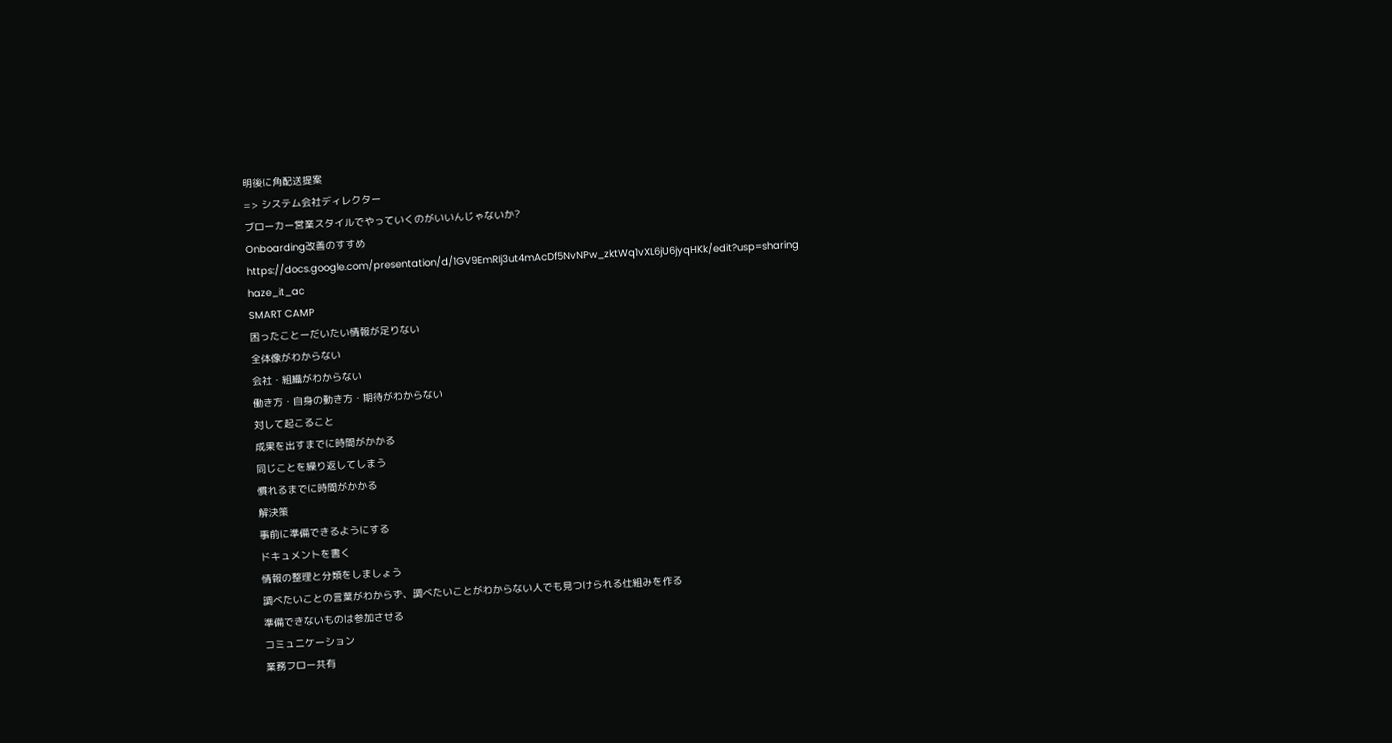明後に角配送提案
=> システム会社ディレクター
ブローカー営業スタイルでやっていくのがいいんじゃないか?
Onboarding改善のすすめ
https://docs.google.com/presentation/d/1GV9EmRIj3ut4mAcDf5NvNPw_zktWq1vXL6jU6jyqHKk/edit?usp=sharing
haze_it_ac
SMART CAMP
困ったことーだいたい情報が足りない
全体像がわからない
会社・組織がわからない
働き方・自身の動き方・期待がわからない
対して起こること
成果を出すまでに時間がかかる
同じことを繰り返してしまう
慣れるまでに時間がかかる
解決策
事前に準備できるようにする
ドキュメントを書く
情報の整理と分類をしましょう
調べたいことの言葉がわからず、調べたいことがわからない人でも見つけられる仕組みを作る
準備できないものは参加させる
コミュニケーション
業務フロー共有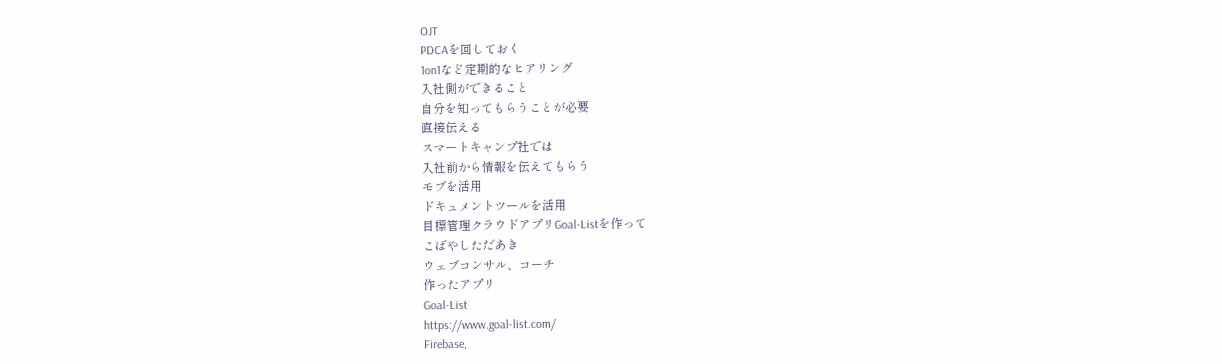OJT
PDCAを回しておく
1on1など定期的なヒアリング
入社側ができること
自分を知ってもらうことが必要
直接伝える
スマートキャンプ社では
入社前から情報を伝えてもらう
モブを活用
ドキュメントツールを活用
目標管理クラウドアプリGoal-Listを作って
こばやしただあき
ウェブコンサル、コーチ
作ったアプリ
Goal-List
https://www.goal-list.com/
Firebase,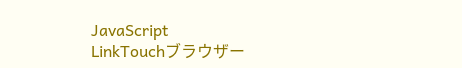JavaScript
LinkTouchブラウザー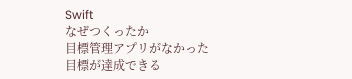Swift
なぜつくったか
目標管理アプリがなかった
目標が達成できる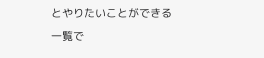とやりたいことができる
一覧で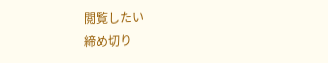閲覧したい
締め切り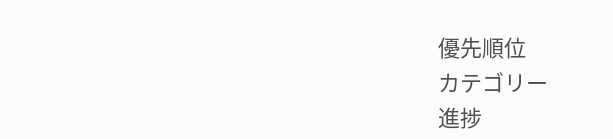優先順位
カテゴリー
進捗